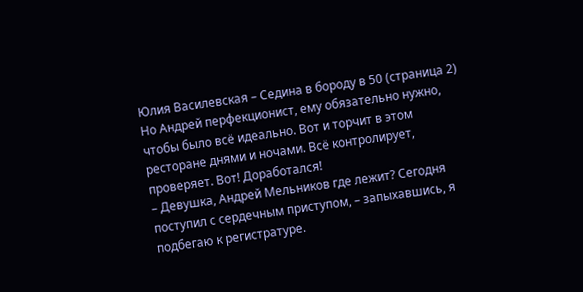Юлия Василевская – Седина в бороду в 50 (страница 2)
Но Андрей перфекционист, ему обязательно нужно, чтобы было всё идеально. Вот и торчит в этом ресторане днями и ночами. Всё контролирует, проверяет. Вот! Доработался!
– Девушка, Андрей Мельников где лежит? Сегодня поступил с сердечным приступом, – запыхавшись, я подбегаю к регистратуре.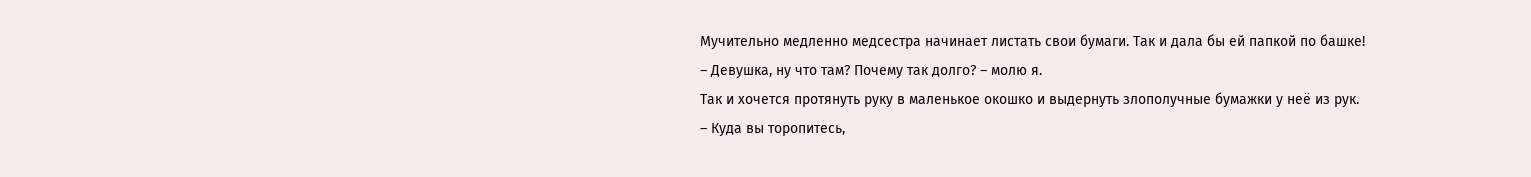Мучительно медленно медсестра начинает листать свои бумаги. Так и дала бы ей папкой по башке!
– Девушка, ну что там? Почему так долго? – молю я.
Так и хочется протянуть руку в маленькое окошко и выдернуть злополучные бумажки у неё из рук.
– Куда вы торопитесь,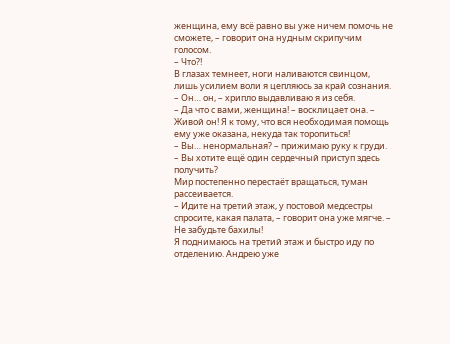женщина, ему всё равно вы уже ничем помочь не сможете, – говорит она нудным скрипучим голосом.
– Что?!
В глазах темнеет, ноги наливаются свинцом, лишь усилием воли я цепляюсь за край сознания.
– Он… он, – хрипло выдавливаю я из себя.
– Да что с вами, женщина! – восклицает она. – Живой он! Я к тому, что вся необходимая помощь ему уже оказана, некуда так торопиться!
– Вы… ненормальная? – прижимаю руку к груди. – Вы хотите ещё один сердечный приступ здесь получить?
Мир постепенно перестаёт вращаться, туман рассеивается.
– Идите на третий этаж, у постовой медсестры спросите, какая палата, – говорит она уже мягче. – Не забудьте бахилы!
Я поднимаюсь на третий этаж и быстро иду по отделению. Андрею уже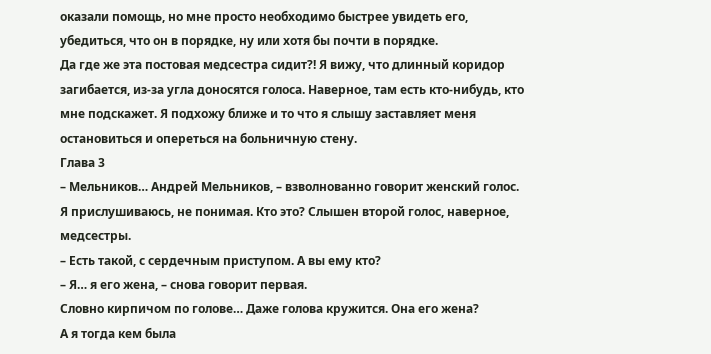оказали помощь, но мне просто необходимо быстрее увидеть его, убедиться, что он в порядке, ну или хотя бы почти в порядке.
Да где же эта постовая медсестра сидит?! Я вижу, что длинный коридор загибается, из-за угла доносятся голоса. Наверное, там есть кто-нибудь, кто мне подскажет. Я подхожу ближе и то что я слышу заставляет меня остановиться и опереться на больничную стену.
Глава 3
– Мельников… Андрей Мельников, – взволнованно говорит женский голос.
Я прислушиваюсь, не понимая. Кто это? Слышен второй голос, наверное, медсестры.
– Есть такой, с сердечным приступом. А вы ему кто?
– Я… я его жена, – снова говорит первая.
Словно кирпичом по голове… Даже голова кружится. Она его жена?
А я тогда кем была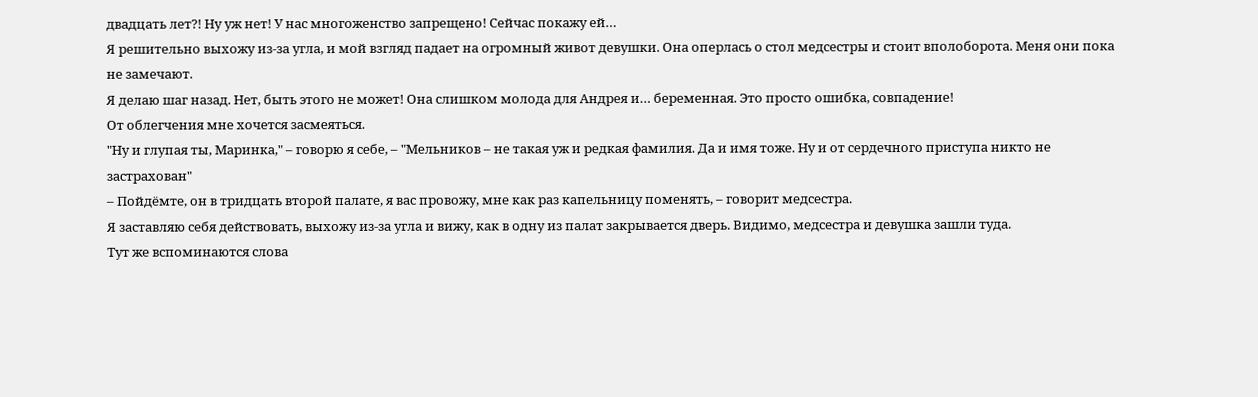двадцать лет?! Ну уж нет! У нас многоженство запрещено! Сейчас покажу ей…
Я решительно выхожу из-за угла, и мой взгляд падает на огромный живот девушки. Она оперлась о стол медсестры и стоит вполоборота. Меня они пока не замечают.
Я делаю шаг назад. Нет, быть этого не может! Она слишком молода для Андрея и… беременная. Это просто ошибка, совпадение!
От облегчения мне хочется засмеяться.
"Ну и глупая ты, Маринка," – говорю я себе, – "Мельников – не такая уж и редкая фамилия. Да и имя тоже. Ну и от сердечного приступа никто не застрахован"
– Пойдёмте, он в тридцать второй палате, я вас провожу, мне как раз капельницу поменять, – говорит медсестра.
Я заставляю себя действовать, выхожу из-за угла и вижу, как в одну из палат закрывается дверь. Видимо, медсестра и девушка зашли туда.
Тут же вспоминаются слова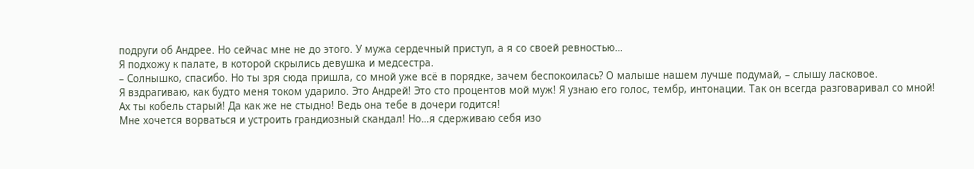подруги об Андрее. Но сейчас мне не до этого. У мужа сердечный приступ, а я со своей ревностью…
Я подхожу к палате, в которой скрылись девушка и медсестра.
– Солнышко, спасибо. Но ты зря сюда пришла, со мной уже всё в порядке, зачем беспокоилась? О малыше нашем лучше подумай, – слышу ласковое.
Я вздрагиваю, как будто меня током ударило. Это Андрей! Это сто процентов мой муж! Я узнаю его голос, тембр, интонации. Так он всегда разговаривал со мной!
Ах ты кобель старый! Да как же не стыдно! Ведь она тебе в дочери годится!
Мне хочется ворваться и устроить грандиозный скандал! Но…я сдерживаю себя изо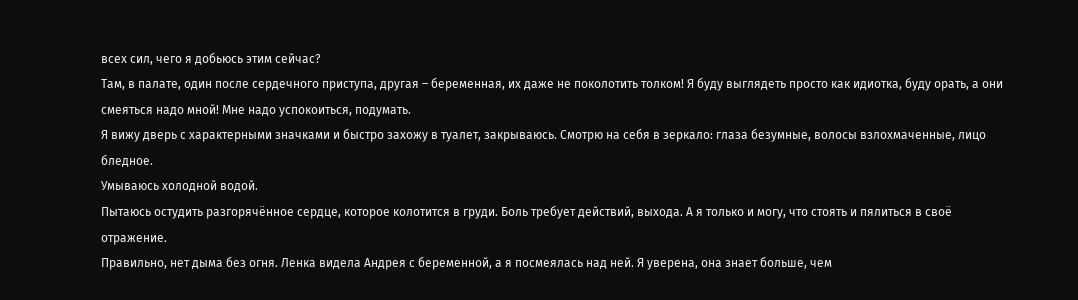всех сил, чего я добьюсь этим сейчас?
Там, в палате, один после сердечного приступа, другая – беременная, их даже не поколотить толком! Я буду выглядеть просто как идиотка, буду орать, а они смеяться надо мной! Мне надо успокоиться, подумать.
Я вижу дверь с характерными значками и быстро захожу в туалет, закрываюсь. Смотрю на себя в зеркало: глаза безумные, волосы взлохмаченные, лицо бледное.
Умываюсь холодной водой.
Пытаюсь остудить разгорячённое сердце, которое колотится в груди. Боль требует действий, выхода. А я только и могу, что стоять и пялиться в своё отражение.
Правильно, нет дыма без огня. Ленка видела Андрея с беременной, а я посмеялась над ней. Я уверена, она знает больше, чем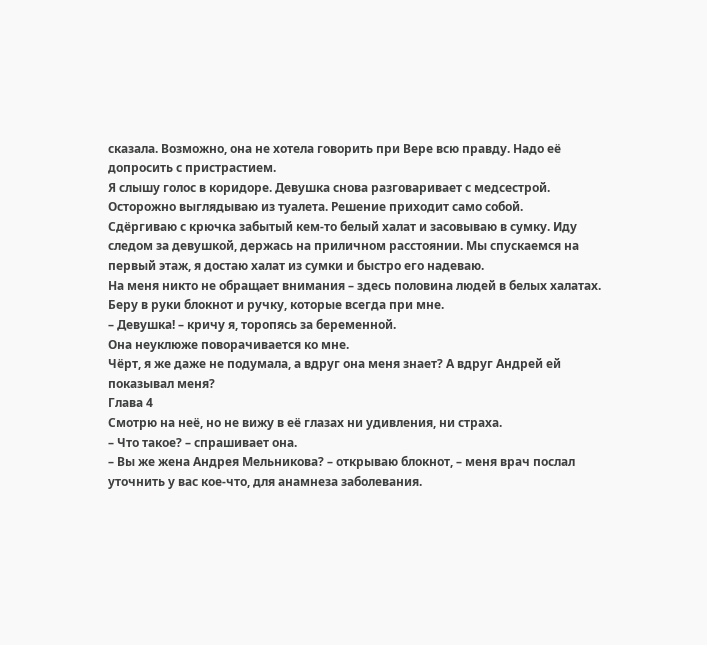сказала. Возможно, она не хотела говорить при Вере всю правду. Надо её допросить с пристрастием.
Я слышу голос в коридоре. Девушка снова разговаривает с медсестрой. Осторожно выглядываю из туалета. Решение приходит само собой.
Сдёргиваю с крючка забытый кем-то белый халат и засовываю в сумку. Иду следом за девушкой, держась на приличном расстоянии. Мы спускаемся на первый этаж, я достаю халат из сумки и быстро его надеваю.
На меня никто не обращает внимания – здесь половина людей в белых халатах. Беру в руки блокнот и ручку, которые всегда при мне.
– Девушка! – кричу я, торопясь за беременной.
Она неуклюже поворачивается ко мне.
Чёрт, я же даже не подумала, а вдруг она меня знает? А вдруг Андрей ей показывал меня?
Глава 4
Смотрю на неё, но не вижу в её глазах ни удивления, ни страха.
– Что такое? – спрашивает она.
– Вы же жена Андрея Мельникова? – открываю блокнот, – меня врач послал уточнить у вас кое-что, для анамнеза заболевания.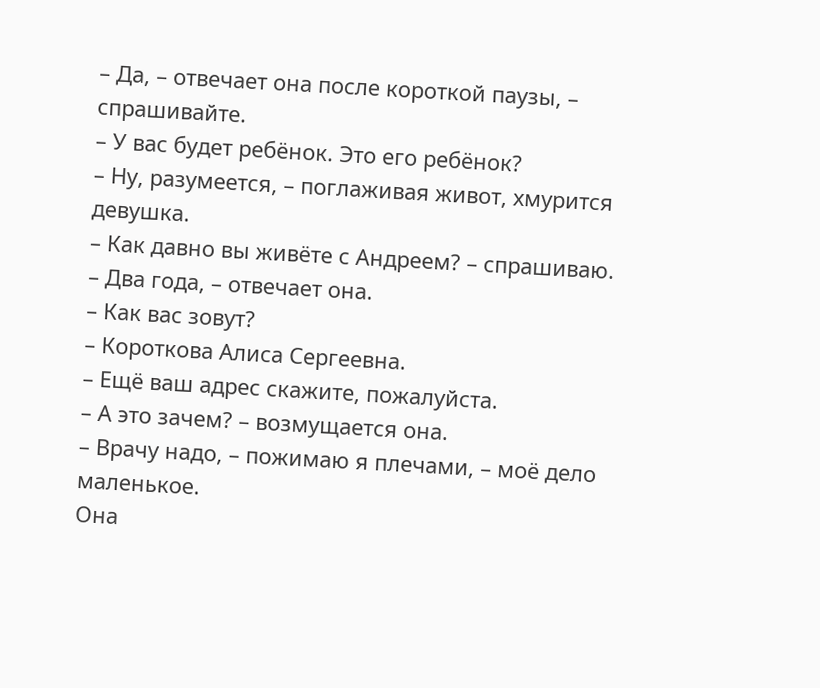– Да, – отвечает она после короткой паузы, – спрашивайте.
– У вас будет ребёнок. Это его ребёнок?
– Ну, разумеется, – поглаживая живот, хмурится девушка.
– Как давно вы живёте с Андреем? – спрашиваю.
– Два года, – отвечает она.
– Как вас зовут?
– Короткова Алиса Сергеевна.
– Ещё ваш адрес скажите, пожалуйста.
– А это зачем? – возмущается она.
– Врачу надо, – пожимаю я плечами, – моё дело маленькое.
Она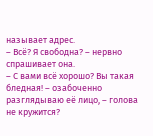называет адрес.
– Всё? Я свободна? – нервно спрашивает она.
– С вами всё хорошо? Вы такая бледная! – озабоченно разглядываю её лицо, – голова не кружится?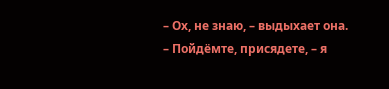– Ох, не знаю, – выдыхает она.
– Пойдёмте, присядете, – я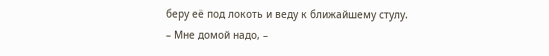беру её под локоть и веду к ближайшему стулу.
– Мне домой надо, –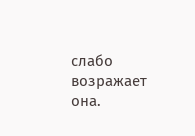слабо возражает она.